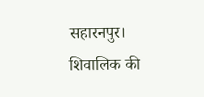सहारनपुर। शिवालिक की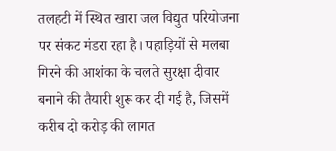तलहटी में स्थित खारा जल विद्युत परियोजना पर संकट मंडरा रहा है। पहाड़ियों से मलबा गिरने की आशंका के चलते सुरक्षा दीवार बनाने की तैयारी शुरू कर दी गई है, जिसमें करीब दो करोड़ की लागत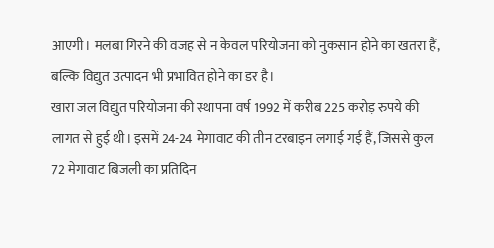आएगी। मलबा गिरने की वजह से न केवल परियोजना को नुकसान होने का खतरा हैं, बल्कि विद्युत उत्पादन भी प्रभावित होने का डर है।
खारा जल विद्युत परियोजना की स्थापना वर्ष 1992 में करीब 225 करोड़ रुपये की लागत से हुई थी। इसमें 24-24 मेगावाट की तीन टरबाइन लगाई गई हैं, जिससे कुल 72 मेगावाट बिजली का प्रतिदिन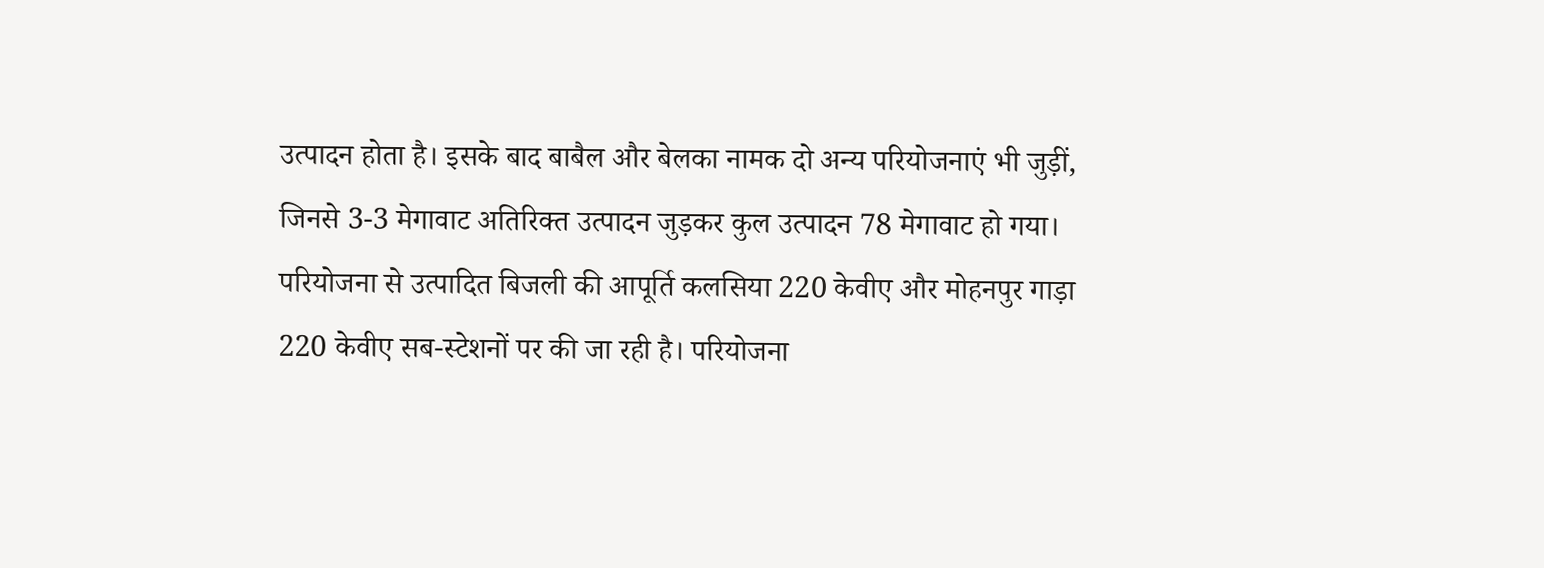उत्पादन होता है। इसके बाद बाबैल और बेलका नामक दो अन्य परियोजनाएं भी जुड़ीं, जिनसे 3-3 मेगावाट अतिरिक्त उत्पादन जुड़कर कुल उत्पादन 78 मेगावाट हो गया।
परियोजना से उत्पादित बिजली की आपूर्ति कलसिया 220 केवीए और मोहनपुर गाड़ा 220 केवीए सब-स्टेशनों पर की जा रही है। परियोजना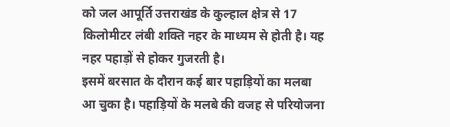को जल आपूर्ति उत्तराखंड के कुल्हाल क्षेत्र से 17 किलोमीटर लंबी शक्ति नहर के माध्यम से होती है। यह नहर पहाड़ों से होकर गुजरती है।
इसमें बरसात के दौरान कई बार पहाड़ियों का मलबा आ चुका है। पहाड़ियों के मलबे की वजह से परियोजना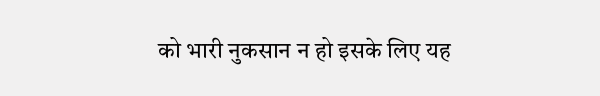को भारी नुकसान न हो इसके लिए यह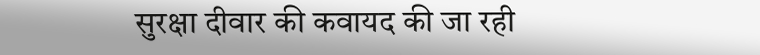सुरक्षा दीवार की कवायद की जा रही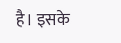है। इसके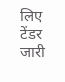लिए टेंडर जारी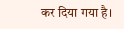कर दिया गया है।